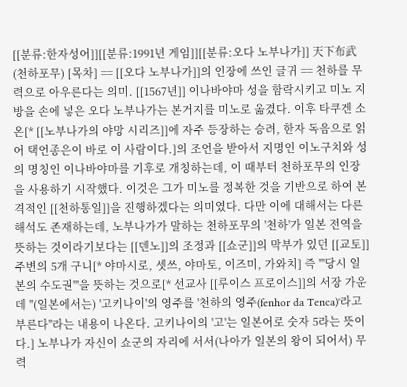[[분류:한자성어]][[분류:1991년 게임]][[분류:오다 노부나가]] 天下布武(천하포무) [목차] == [[오다 노부나가]]의 인장에 쓰인 글귀 == 천하를 무력으로 아우른다는 의미. [[1567년]] 이나바야마 성을 함락시키고 미노 지방을 손에 넣은 오다 노부나가는 본거지를 미노로 옮겼다. 이후 타쿠겐 소온[* [[노부나가의 야망 시리즈]]에 자주 등장하는 승려, 한자 독음으로 읽어 택언종은이 바로 이 사람이다.]의 조언을 받아서 지명인 이노구치와 성의 명칭인 이나바야마를 기후로 개칭하는데, 이 때부터 천하포무의 인장을 사용하기 시작했다. 이것은 그가 미노를 정복한 것을 기반으로 하여 본격적인 [[천하통일]]을 진행하겠다는 의미였다. 다만 이에 대해서는 다른 해석도 존재하는데, 노부나가가 말하는 천하포무의 '천하'가 일본 전역을 뜻하는 것이라기보다는 [[덴노]]의 조정과 [[쇼군]]의 막부가 있던 [[교토]] 주변의 5개 구니[* 야마시로, 셋쓰, 야마토, 이즈미, 가와치] 즉 '''당시 일본의 수도권'''을 뜻하는 것으로[* 선교사 [[루이스 프로이스]]의 서장 가운데 "(일본에서는) '고키나이'의 영주를 '천하의 영주(fenhor da Tenca)'라고 부른다"라는 내용이 나온다. 고키나이의 '고'는 일본어로 숫자 5라는 뜻이다.] 노부나가 자신이 쇼군의 자리에 서서(나아가 일본의 왕이 되어서) 무력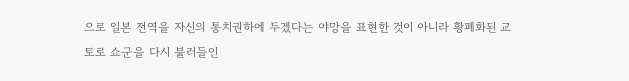으로 일본 전역을 자신의 통치권하에 두겠다는 야망을 표현한 것이 아니라 황폐화된 교토로 쇼군을 다시 불러들인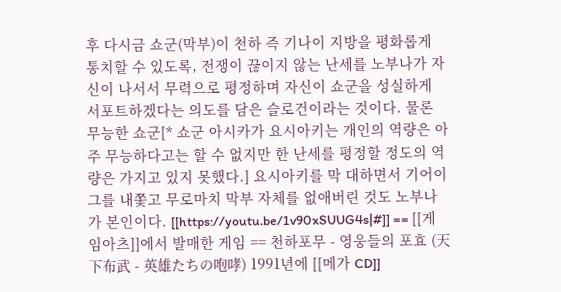후 다시금 쇼군(막부)이 천하 즉 기나이 지방을 평화롭게 통치할 수 있도록, 전쟁이 끊이지 않는 난세를 노부나가 자신이 나서서 무력으로 평정하며 자신이 쇼군을 성실하게 서포트하겠다는 의도를 담은 슬로건이라는 것이다. 물론 무능한 쇼군[* 쇼군 아시카가 요시아키는 개인의 역량은 아주 무능하다고는 할 수 없지만 한 난세를 평정할 정도의 역량은 가지고 있지 못했다.] 요시아키를 막 대하면서 기어이 그를 내쫓고 무로마치 막부 자체를 없애버린 것도 노부나가 본인이다. [[https://youtu.be/1v90xSUUG4s|#]] == [[게임아츠]]에서 발매한 게임 == 천하포무 - 영웅들의 포효 (天下布武 - 英雄たちの咆哮) 1991년에 [[메가 CD]]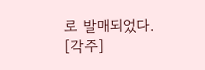로 발매되었다. [각주]